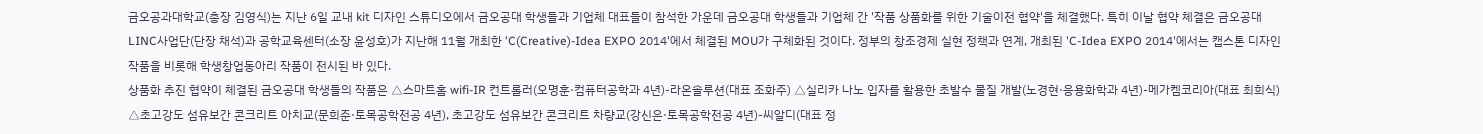금오공과대학교(총장 김영식)는 지난 6일 교내 kit 디자인 스튜디오에서 금오공대 학생들과 기업체 대표들이 참석한 가운데 금오공대 학생들과 기업체 간 '작품 상품화를 위한 기술이전 협약'을 체결했다. 특히 이날 협약 체결은 금오공대 LINC사업단(단장 채석)과 공학교육센터(소장 윤성호)가 지난해 11월 개최한 'C(Creative)-Idea EXPO 2014'에서 체결된 MOU가 구체화된 것이다. 정부의 창조경제 실현 정책과 연계, 개최된 'C-Idea EXPO 2014'에서는 캡스톤 디자인 작품을 비롯해 학생창업동아리 작품이 전시된 바 있다.
상품화 추진 협약이 체결된 금오공대 학생들의 작품은 △스마트홈 wifi-IR 컨트롤러(오명훈·컴퓨터공학과 4년)-라온솔루션(대표 조화주) △실리카 나노 입자를 활용한 초발수 물질 개발(노경현·응용화학과 4년)-메가켐코리아(대표 최희식) △초고강도 섬유보간 콘크리트 아치교(문희준·토목공학전공 4년), 초고강도 섬유보간 콘크리트 차량교(강신은·토목공학전공 4년)-씨알디(대표 정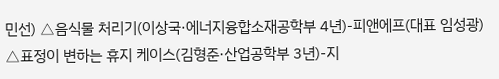민선) △음식물 처리기(이상국·에너지융합소재공학부 4년)-피앤에프(대표 임성광) △표정이 변하는 휴지 케이스(김형준·산업공학부 3년)-지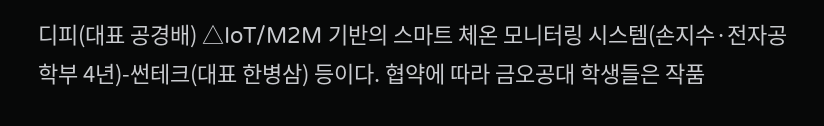디피(대표 공경배) △IoT/M2M 기반의 스마트 체온 모니터링 시스템(손지수·전자공학부 4년)-썬테크(대표 한병삼) 등이다. 협약에 따라 금오공대 학생들은 작품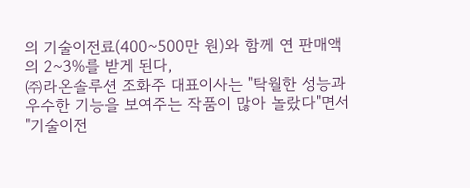의 기술이전료(400~500만 원)와 함께 연 판매액의 2~3%를 받게 된다,
㈜라온솔루션 조화주 대표이사는 "탁월한 성능과 우수한 기능을 보여주는 작품이 많아 놀랐다"면서 "기술이전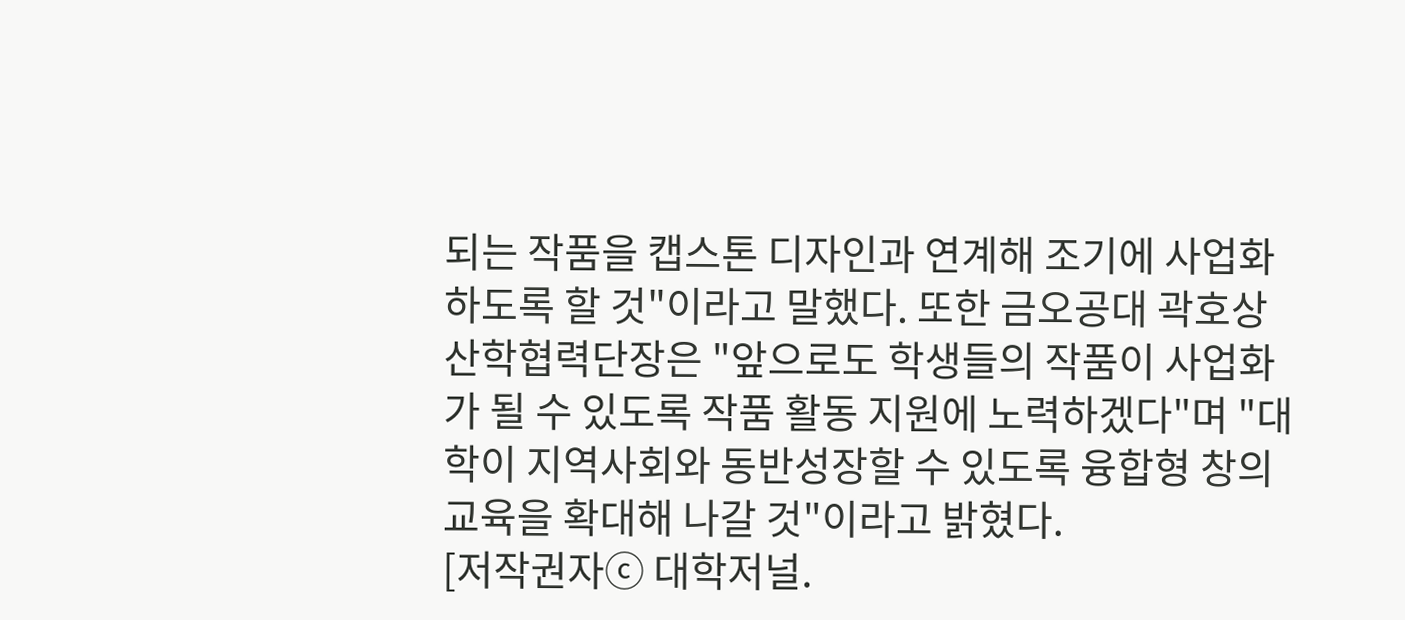되는 작품을 캡스톤 디자인과 연계해 조기에 사업화하도록 할 것"이라고 말했다. 또한 금오공대 곽호상 산학협력단장은 "앞으로도 학생들의 작품이 사업화가 될 수 있도록 작품 활동 지원에 노력하겠다"며 "대학이 지역사회와 동반성장할 수 있도록 융합형 창의 교육을 확대해 나갈 것"이라고 밝혔다.
[저작권자ⓒ 대학저널.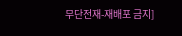무단전재-재배포 금지]